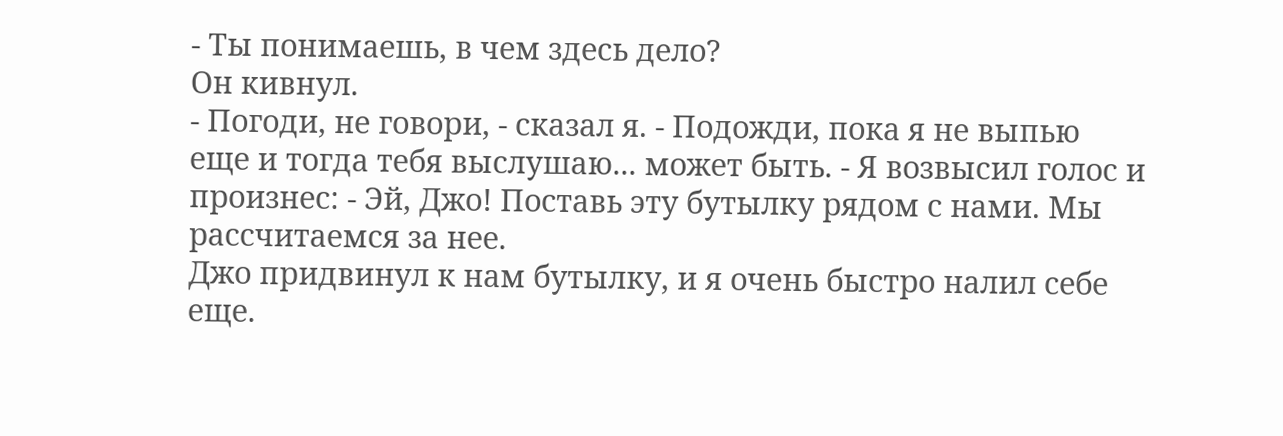- Ты понимаешь, в чем здесь дело?
Он кивнул.
- Погоди, не говори, - сказал я. - Подожди, пока я не выпью еще и тогда тебя выслушаю... может быть. - Я возвысил голос и произнес: - Эй, Джо! Поставь эту бутылку рядом с нами. Мы рассчитаемся за нее.
Джо придвинул к нам бутылку, и я очень быстро налил себе еще.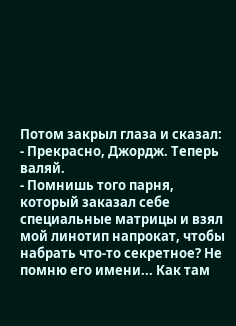Потом закрыл глаза и сказал:
- Прекрасно, Джордж. Теперь валяй.
- Помнишь того парня, который заказал себе специальные матрицы и взял мой линотип напрокат, чтобы набрать что-то секретное? Не помню его имени... Как там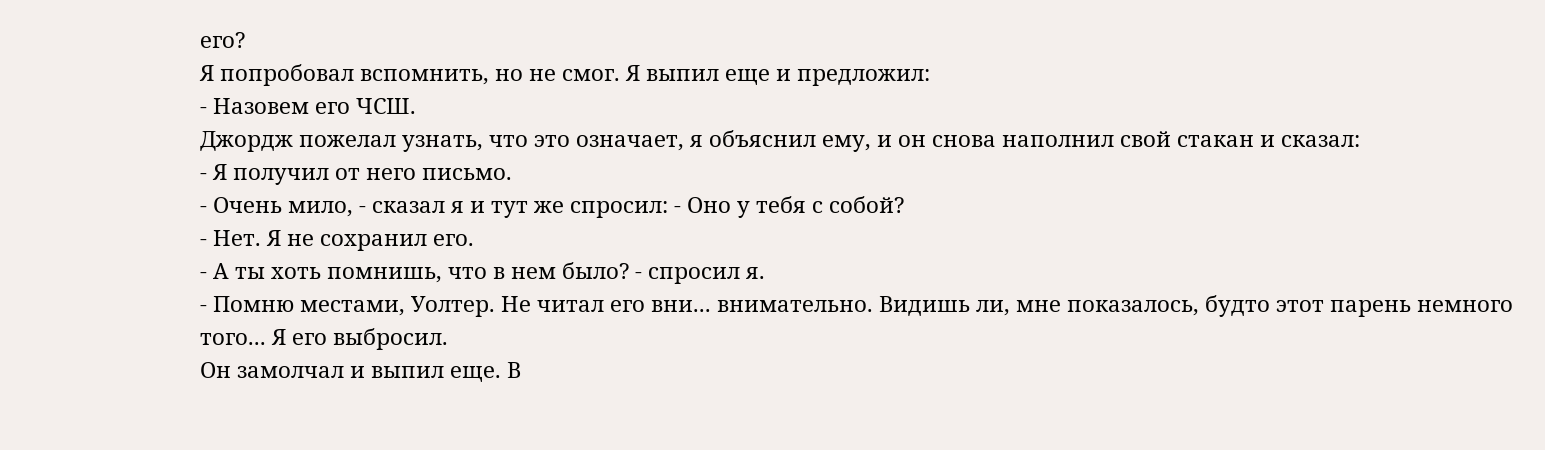его?
Я попробовал вспомнить, но не смог. Я выпил еще и предложил:
- Назовем его ЧСШ.
Джордж пожелал узнать, что это означает, я объяснил ему, и он снова наполнил свой стакан и сказал:
- Я получил от него письмо.
- Очень мило, - сказал я и тут же спросил: - Оно у тебя с собой?
- Нет. Я не сохранил его.
- А ты хоть помнишь, что в нем было? - спросил я.
- Помню местами, Уолтер. Не читал его вни... внимательно. Видишь ли, мне показалось, будто этот парень немного того... Я его выбросил.
Он замолчал и выпил еще. В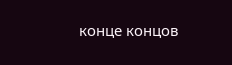конце концов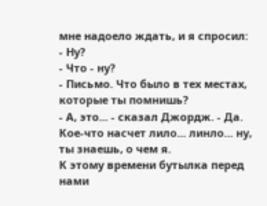мне надоело ждать, и я спросил:
- Ну?
- Что - ну?
- Письмо. Что было в тех местах, которые ты помнишь?
- А, это... - сказал Джордж. - Да. Кое-что насчет лило... линло... ну, ты знаешь, о чем я.
К этому времени бутылка перед нами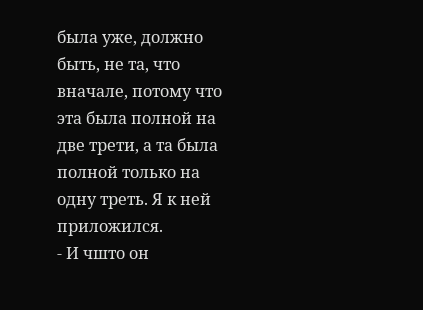была уже, должно быть, не та, что вначале, потому что эта была полной на две трети, а та была полной только на одну треть. Я к ней приложился.
- И чшто он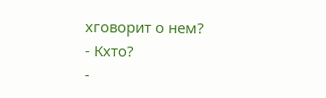хговорит о нем?
- Кхто?
-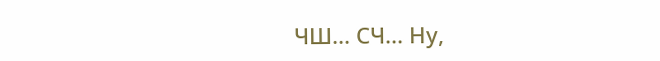ЧШ... СЧ... Ну,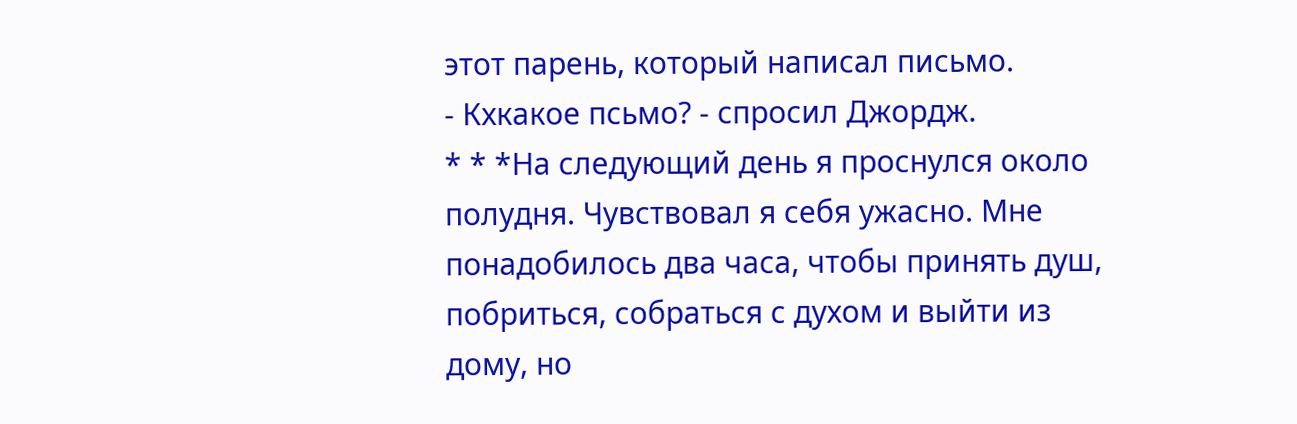этот парень, который написал письмо.
- Кхкакое псьмо? - спросил Джордж.
* * *На следующий день я проснулся около полудня. Чувствовал я себя ужасно. Мне понадобилось два часа, чтобы принять душ, побриться, собраться с духом и выйти из дому, но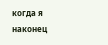когда я наконец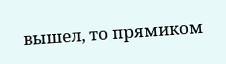вышел, то прямиком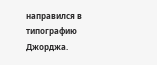направился в типографию Джорджа.